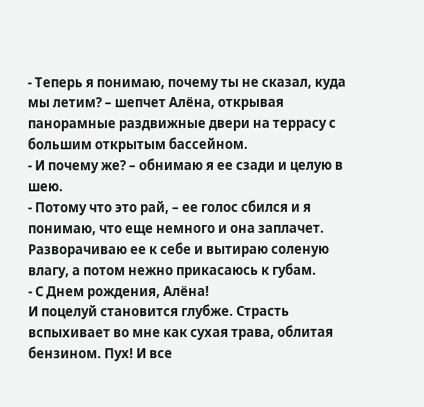- Теперь я понимаю, почему ты не сказал, куда мы летим? – шепчет Алёна, открывая панорамные раздвижные двери на террасу с большим открытым бассейном.
- И почему же? – обнимаю я ее сзади и целую в шею.
- Потому что это рай, – ее голос сбился и я понимаю, что еще немного и она заплачет.
Разворачиваю ее к себе и вытираю соленую влагу, а потом нежно прикасаюсь к губам.
- С Днем рождения, Алёна!
И поцелуй становится глубже. Страсть вспыхивает во мне как сухая трава, облитая бензином. Пух! И все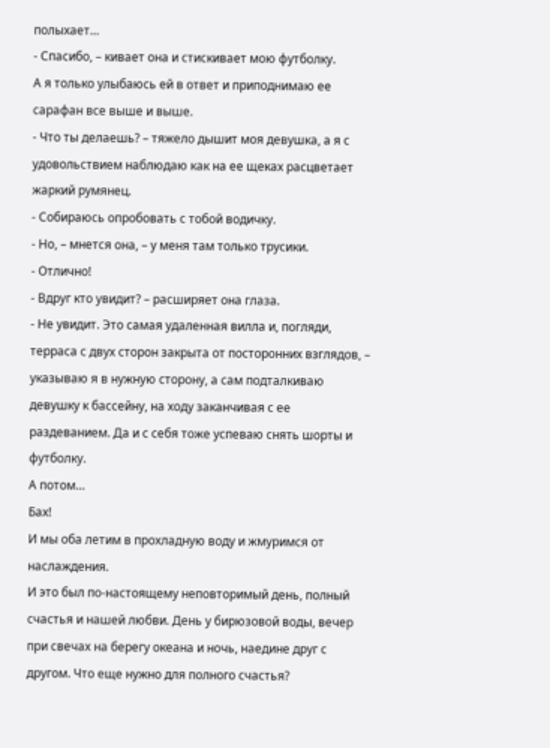полыхает…
- Спасибо, – кивает она и стискивает мою футболку.
А я только улыбаюсь ей в ответ и приподнимаю ее сарафан все выше и выше.
- Что ты делаешь? – тяжело дышит моя девушка, а я с удовольствием наблюдаю как на ее щеках расцветает жаркий румянец.
- Собираюсь опробовать с тобой водичку.
- Но, – мнется она, – у меня там только трусики.
- Отлично!
- Вдруг кто увидит? – расширяет она глаза.
- Не увидит. Это самая удаленная вилла и, погляди, терраса с двух сторон закрыта от посторонних взглядов, – указываю я в нужную сторону, а сам подталкиваю девушку к бассейну, на ходу заканчивая с ее раздеванием. Да и с себя тоже успеваю снять шорты и футболку.
А потом…
Бах!
И мы оба летим в прохладную воду и жмуримся от наслаждения.
И это был по-настоящему неповторимый день, полный счастья и нашей любви. День у бирюзовой воды, вечер при свечах на берегу океана и ночь, наедине друг с другом. Что еще нужно для полного счастья?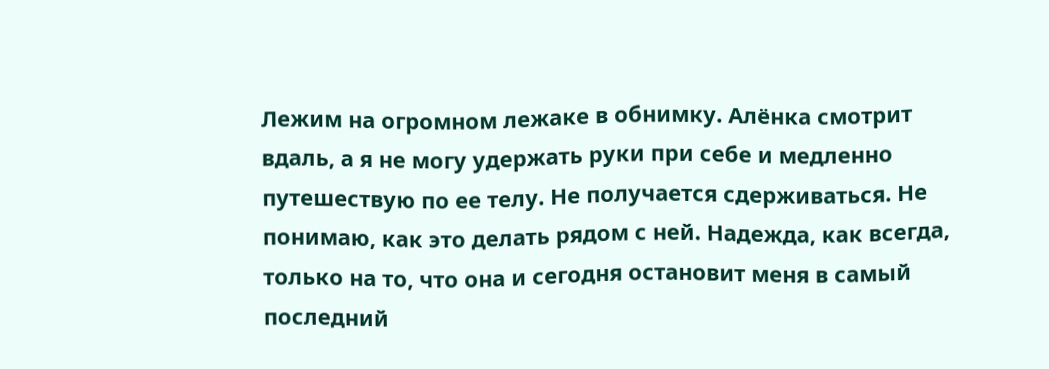Лежим на огромном лежаке в обнимку. Алёнка смотрит вдаль, а я не могу удержать руки при себе и медленно путешествую по ее телу. Не получается сдерживаться. Не понимаю, как это делать рядом с ней. Надежда, как всегда, только на то, что она и сегодня остановит меня в самый последний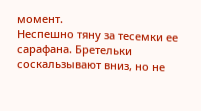момент.
Неспешно тяну за тесемки ее сарафана. Бретельки соскальзывают вниз, но не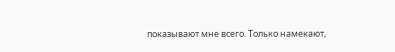показывают мне всего. Только намекают,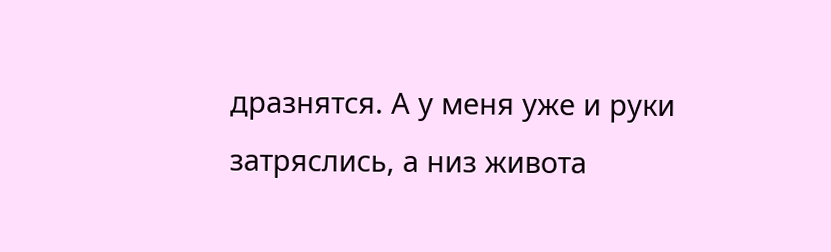дразнятся. А у меня уже и руки затряслись, а низ живота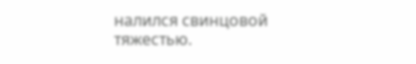налился свинцовой тяжестью.